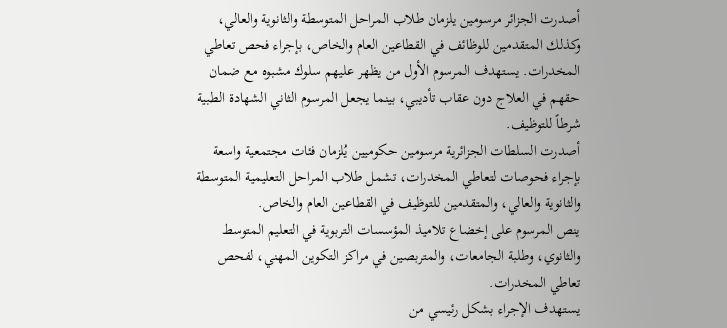أصدرت الجزائر مرسومين يلزمان طلاب المراحل المتوسطة والثانوية والعالي، وكذلك المتقدمين للوظائف في القطاعين العام والخاص، بإجراء فحص تعاطي المخدرات. يستهدف المرسوم الأول من يظهر عليهم سلوك مشبوه مع ضمان حقهم في العلاج دون عقاب تأديبي، بينما يجعل المرسوم الثاني الشهادة الطبية شرطاً للتوظيف.
أصدرت السلطات الجزائرية مرسومين حكوميين يُلزمان فئات مجتمعية واسعة بإجراء فحوصات لتعاطي المخدرات، تشمل طلاب المراحل التعليمية المتوسطة والثانوية والعالي، والمتقدمين للتوظيف في القطاعين العام والخاص.
ينص المرسوم على إخضاع تلاميذ المؤسسات التربوية في التعليم المتوسط والثانوي، وطلبة الجامعات، والمتربصين في مراكز التكوين المهني، لفحص تعاطي المخدرات.
يستهدف الإجراء بشكل رئيسي من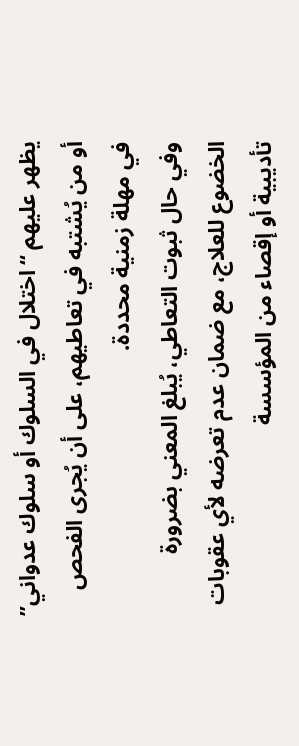يظهر عليهم “اختلال في السلوك أو سلوك عدواني” أو من يُشتبه في تعاطيهم، على أن يُجرى الفحص في مهلة زمنية محددة.
وفي حال ثبوت التعاطي، يُبلغ المعني بضرورة الخضوع للعلاج، مع ضمان عدم تعرضه لأي عقوبات تأديبية أو إقصاء من المؤسسة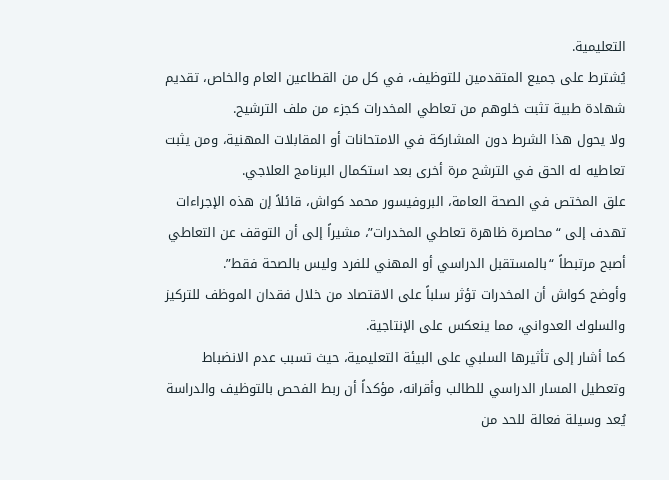التعليمية.
يُشترط على جميع المتقدمين للتوظيف، في كل من القطاعين العام والخاص، تقديم شهادة طبية تثبت خلوهم من تعاطي المخدرات كجزء من ملف الترشيح.
ولا يحول هذا الشرط دون المشاركة في الامتحانات أو المقابلات المهنية، ومن يثبت تعاطيه له الحق في الترشح مرة أخرى بعد استكمال البرنامج العلاجي.
علق المختص في الصحة العامة، البروفيسور محمد كواش، قائلاً إن هذه الإجراءات تهدف إلى “محاصرة ظاهرة تعاطي المخدرات”، مشيراً إلى أن التوقف عن التعاطي أصبح مرتبطاً “بالمستقبل الدراسي أو المهني للفرد وليس بالصحة فقط”.
وأوضح كواش أن المخدرات تؤثر سلباً على الاقتصاد من خلال فقدان الموظف للتركيز والسلوك العدواني، مما ينعكس على الإنتاجية.
كما أشار إلى تأثيرها السلبي على البيئة التعليمية، حيث تسبب عدم الانضباط وتعطيل المسار الدراسي للطالب وأقرانه، مؤكداً أن ربط الفحص بالتوظيف والدراسة يُعد وسيلة فعالة للحد من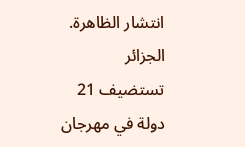انتشار الظاهرة.
الجزائر تستضيف 21 دولة في مهرجان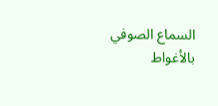السماع الصوفي بالأغواط